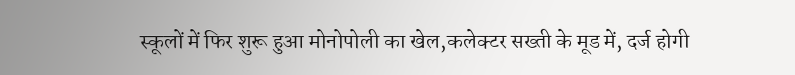स्कूलों में फिर शुरू हुआ मोनोपोली का खेल,कलेक्टर सख्ती के मूड में, दर्ज होगी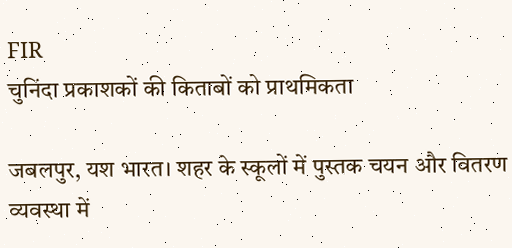FIR
चुनिंदा प्रकाशकों की किताबों को प्राथमिकता

जबलपुर, यश भारत। शहर के स्कूलों में पुस्तक चयन और वितरण व्यवस्था में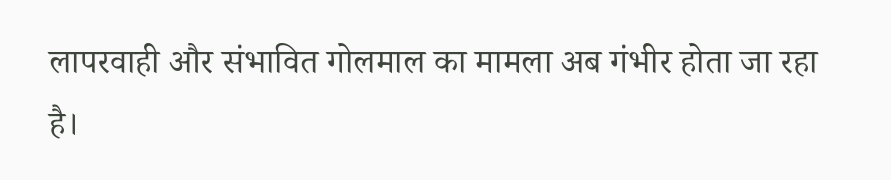लापरवाही और संभावित गोलमाल का मामला अब गंभीर होता जा रहा है।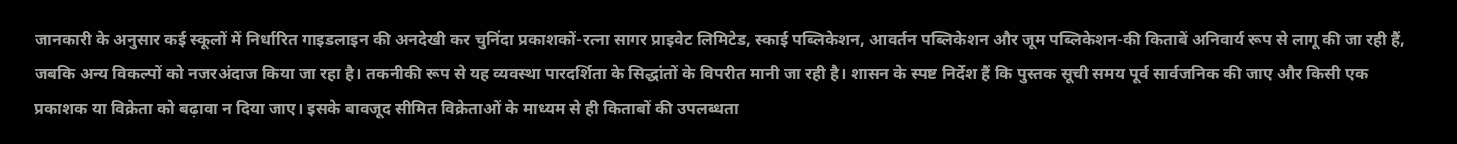जानकारी के अनुसार कई स्कूलों में निर्धारित गाइडलाइन की अनदेखी कर चुनिंदा प्रकाशकों-रत्ना सागर प्राइवेट लिमिटेड, स्काई पब्लिकेशन, आवर्तन पब्लिकेशन और जूम पब्लिकेशन-की किताबें अनिवार्य रूप से लागू की जा रही हैं, जबकि अन्य विकल्पों को नजरअंदाज किया जा रहा है। तकनीकी रूप से यह व्यवस्था पारदर्शिता के सिद्धांतों के विपरीत मानी जा रही है। शासन के स्पष्ट निर्देश हैं कि पुस्तक सूची समय पूर्व सार्वजनिक की जाए और किसी एक प्रकाशक या विक्रेता को बढ़ावा न दिया जाए। इसके बावजूद सीमित विक्रेताओं के माध्यम से ही किताबों की उपलब्धता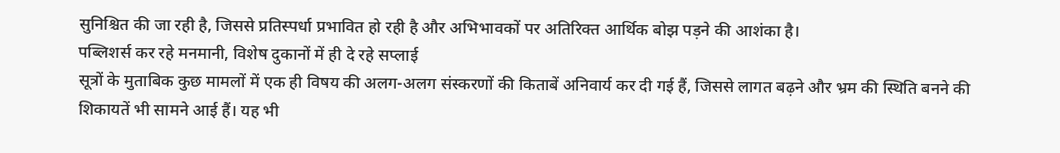सुनिश्चित की जा रही है, जिससे प्रतिस्पर्धा प्रभावित हो रही है और अभिभावकों पर अतिरिक्त आर्थिक बोझ पड़ने की आशंका है।
पब्लिशर्स कर रहे मनमानी, विशेष दुकानों में ही दे रहे सप्लाई
सूत्रों के मुताबिक कुछ मामलों में एक ही विषय की अलग-अलग संस्करणों की किताबें अनिवार्य कर दी गई हैं, जिससे लागत बढ़ने और भ्रम की स्थिति बनने की शिकायतें भी सामने आई हैं। यह भी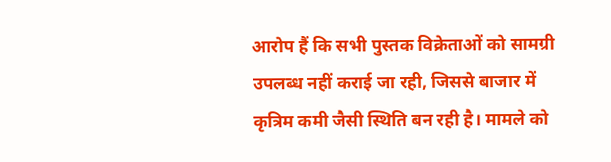आरोप हैं कि सभी पुस्तक विक्रेताओं को सामग्री उपलब्ध नहीं कराई जा रही, जिससे बाजार में कृत्रिम कमी जैसी स्थिति बन रही है। मामले को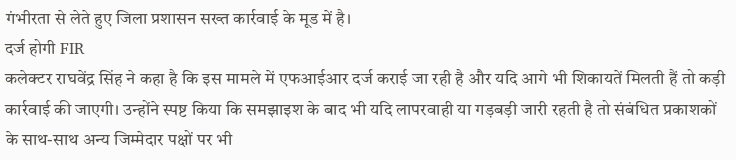गंभीरता से लेते हुए जिला प्रशासन सख्त कार्रवाई के मूड में है।
दर्ज होगी FIR
कलेक्टर राघवेंद्र सिंह ने कहा है कि इस मामले में एफआईआर दर्ज कराई जा रही है और यदि आगे भी शिकायतें मिलती हैं तो कड़ी कार्रवाई की जाएगी। उन्होंने स्पष्ट किया कि समझाइश के बाद भी यदि लापरवाही या गड़बड़ी जारी रहती है तो संबंधित प्रकाशकों के साथ-साथ अन्य जिम्मेदार पक्षों पर भी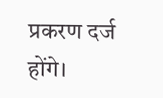प्रकरण दर्ज होंगे।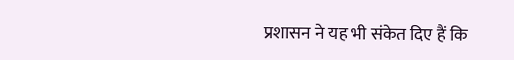प्रशासन ने यह भी संकेत दिए हैं कि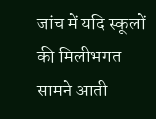जांच में यदि स्कूलों की मिलीभगत सामने आती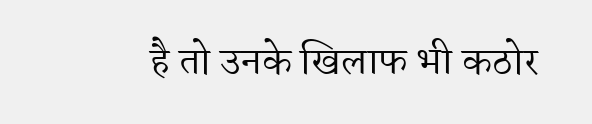है तो उनके खिलाफ भी कठोर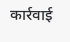कार्रवाई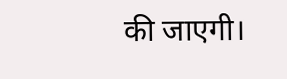की जाएगी।